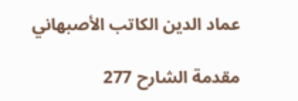عماد الدين الكاتب الأصبهاني

مقدمة الشارح 277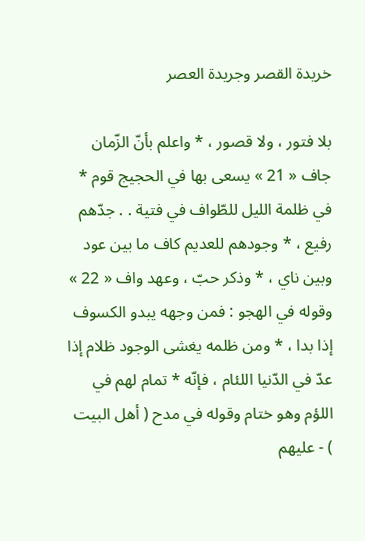خريدة القصر وجريدة العصر

بلا فتور ، ولا قصور ، * واعلم بأنّ الزّمان جاف « 21 » يسعى بها في الحجيج قوم * في ظلمة الليل للطّواف في فتية . . جدّهم رفيع ، * وجودهم للعديم كاف ما بين عود وبين ناي ، * وذكر حبّ ، وعهد واف « 22 » وقوله في الهجو : فمن وجهه يبدو الكسوف إذا بدا ، * ومن ظلمه يغشى الوجود ظلام إذا عدّ في الدّنيا اللئام ، فإنّه * تمام لهم في اللؤم وهو ختام وقوله في مدح ( أهل البيت ) - عليهم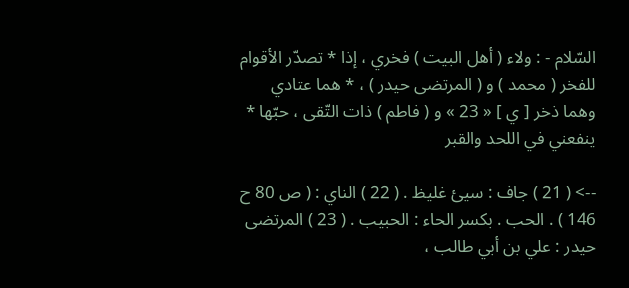السّلام - : ولاء ( أهل البيت ) فخري ، إذا * تصدّر الأقوام للفخر ( محمد ) و ( المرتضى حيدر ) ، * هما عتادي وهما ذخر [ ي ] « 23 » و ( فاطم ) ذات التّقى ، حبّها * ينفعني في اللحد والقبر

--> ( 21 ) جاف : سيئ غليظ . ( 22 ) الناي : ( ص 80 ح 146 ) . الحب . بكسر الحاء : الحبيب . ( 23 ) المرتضى حيدر : علي بن أبي طالب ،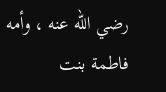رضي اللّه عنه ، وأمه فاطمة بنت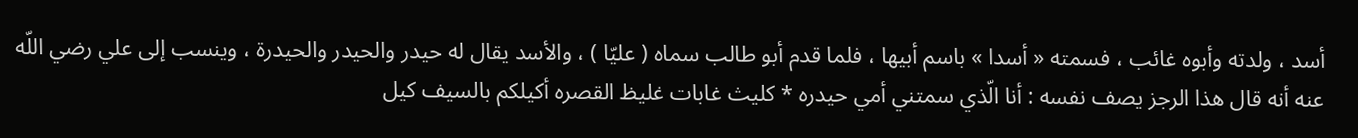أسد ، ولدته وأبوه غائب ، فسمته « أسدا » باسم أبيها ، فلما قدم أبو طالب سماه ( عليّا ) ، والأسد يقال له حيدر والحيدر والحيدرة ، وينسب إلى علي رضي اللّه عنه أنه قال هذا الرجز يصف نفسه : أنا الّذي سمتني أمي حيدره * كليث غابات غليظ القصره أكيلكم بالسيف كيل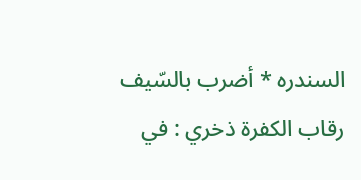السندره * أضرب بالسّيف رقاب الكفرة ذخري : في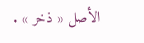الأصل « ذخر » .